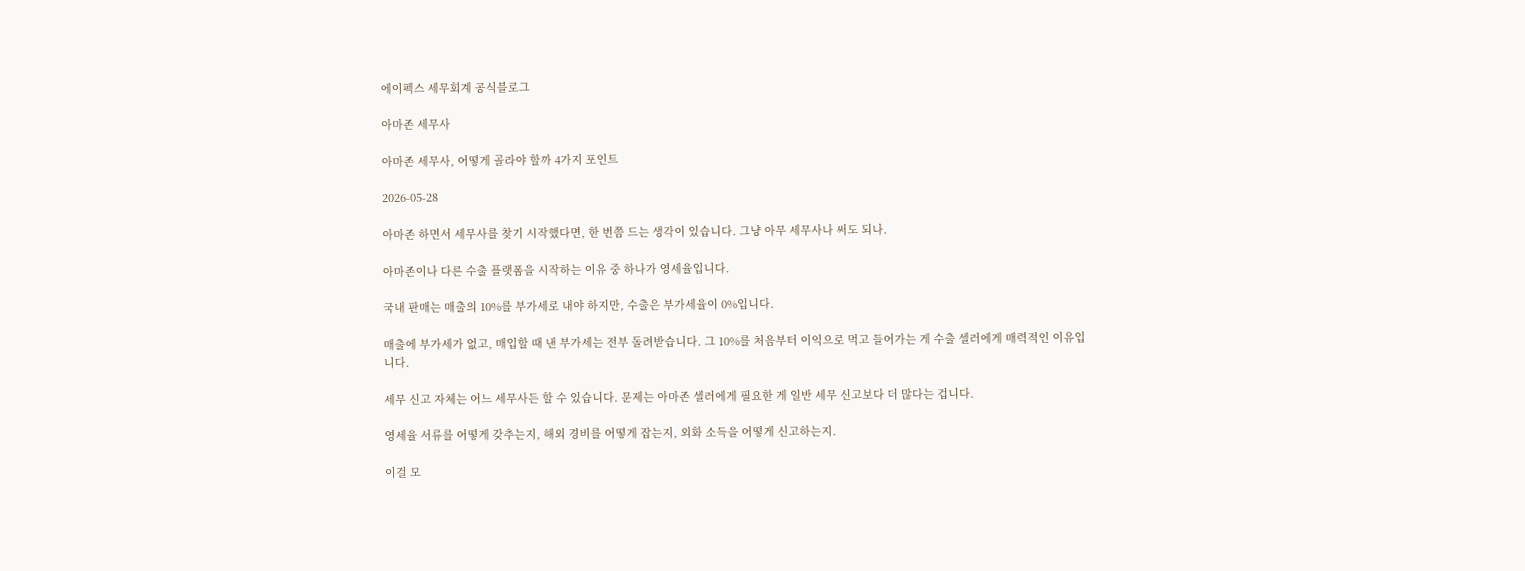에이펙스 세무회계 공식블로그

아마존 세무사

아마존 세무사, 어떻게 골라야 할까 4가지 포인트

2026-05-28

아마존 하면서 세무사를 찾기 시작했다면, 한 번쯤 드는 생각이 있습니다. 그냥 아무 세무사나 써도 되나.

아마존이나 다른 수출 플랫폼을 시작하는 이유 중 하나가 영세율입니다.

국내 판매는 매출의 10%를 부가세로 내야 하지만, 수출은 부가세율이 0%입니다.

매출에 부가세가 없고, 매입할 때 낸 부가세는 전부 돌려받습니다. 그 10%를 처음부터 이익으로 먹고 들어가는 게 수출 셀러에게 매력적인 이유입니다.

세무 신고 자체는 어느 세무사든 할 수 있습니다. 문제는 아마존 셀러에게 필요한 게 일반 세무 신고보다 더 많다는 겁니다.

영세율 서류를 어떻게 갖추는지, 해외 경비를 어떻게 잡는지, 외화 소득을 어떻게 신고하는지.

이걸 모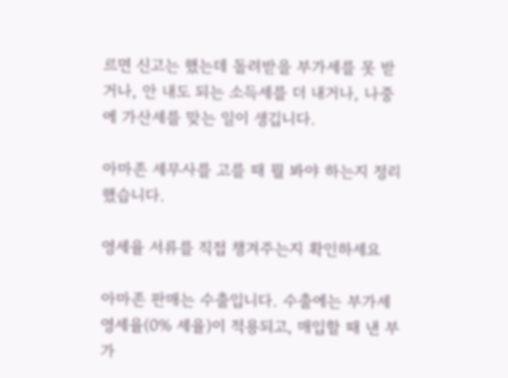르면 신고는 했는데 돌려받을 부가세를 못 받거나, 안 내도 되는 소득세를 더 내거나, 나중에 가산세를 맞는 일이 생깁니다.

아마존 세무사를 고를 때 뭘 봐야 하는지 정리했습니다.

영세율 서류를 직접 챙겨주는지 확인하세요

아마존 판매는 수출입니다. 수출에는 부가세 영세율(0% 세율)이 적용되고, 매입할 때 낸 부가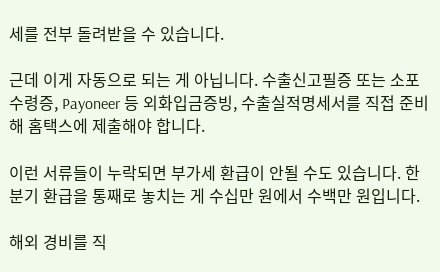세를 전부 돌려받을 수 있습니다.

근데 이게 자동으로 되는 게 아닙니다. 수출신고필증 또는 소포수령증, Payoneer 등 외화입금증빙, 수출실적명세서를 직접 준비해 홈택스에 제출해야 합니다.

이런 서류들이 누락되면 부가세 환급이 안될 수도 있습니다. 한 분기 환급을 통째로 놓치는 게 수십만 원에서 수백만 원입니다.

해외 경비를 직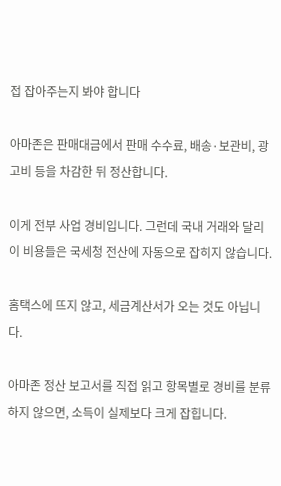접 잡아주는지 봐야 합니다

아마존은 판매대금에서 판매 수수료, 배송·보관비, 광고비 등을 차감한 뒤 정산합니다.

이게 전부 사업 경비입니다. 그런데 국내 거래와 달리 이 비용들은 국세청 전산에 자동으로 잡히지 않습니다.

홈택스에 뜨지 않고, 세금계산서가 오는 것도 아닙니다.

아마존 정산 보고서를 직접 읽고 항목별로 경비를 분류하지 않으면, 소득이 실제보다 크게 잡힙니다.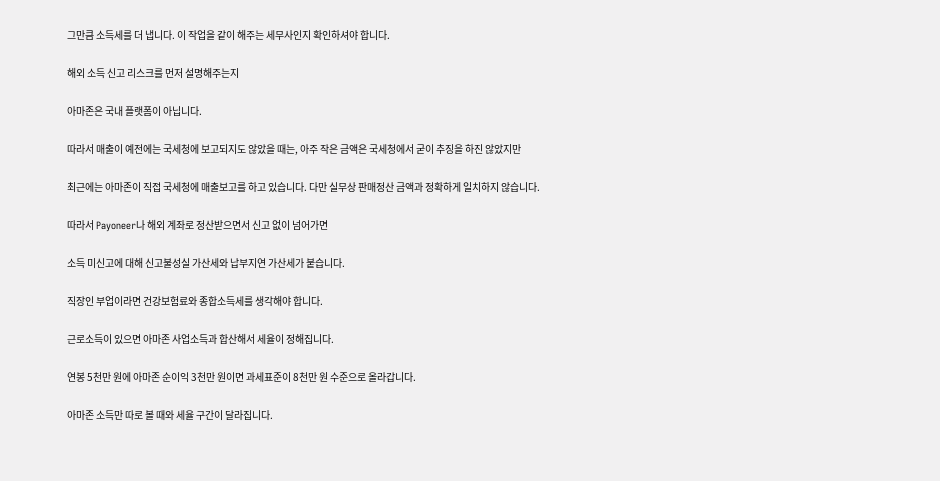그만큼 소득세를 더 냅니다. 이 작업을 같이 해주는 세무사인지 확인하셔야 합니다.

해외 소득 신고 리스크를 먼저 설명해주는지

아마존은 국내 플랫폼이 아닙니다.

따라서 매출이 예전에는 국세청에 보고되지도 않았을 때는, 아주 작은 금액은 국세청에서 굳이 추징을 하진 않았지만

최근에는 아마존이 직접 국세청에 매출보고를 하고 있습니다. 다만 실무상 판매정산 금액과 정확하게 일치하지 않습니다.

따라서 Payoneer나 해외 계좌로 정산받으면서 신고 없이 넘어가면

소득 미신고에 대해 신고불성실 가산세와 납부지연 가산세가 붙습니다.

직장인 부업이라면 건강보험료와 종합소득세를 생각해야 합니다.

근로소득이 있으면 아마존 사업소득과 합산해서 세율이 정해집니다.

연봉 5천만 원에 아마존 순이익 3천만 원이면 과세표준이 8천만 원 수준으로 올라갑니다.

아마존 소득만 따로 볼 때와 세율 구간이 달라집니다.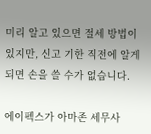미리 알고 있으면 절세 방법이 있지만, 신고 기한 직전에 알게 되면 손을 쓸 수가 없습니다.

에이펙스가 아마존 세무사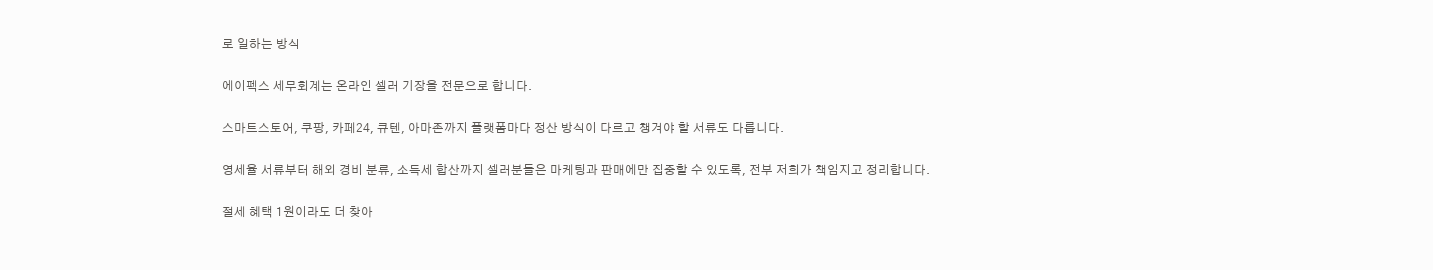로 일하는 방식

에이펙스 세무회계는 온라인 셀러 기장을 전문으로 합니다.

스마트스토어, 쿠팡, 카페24, 큐텐, 아마존까지 플랫폼마다 정산 방식이 다르고 챙겨야 할 서류도 다릅니다.

영세율 서류부터 해외 경비 분류, 소득세 합산까지 셀러분들은 마케팅과 판매에만 집중할 수 있도록, 전부 저희가 책임지고 정리합니다.

절세 혜택 1원이라도 더 찾아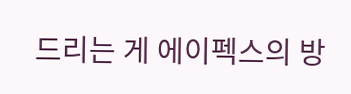드리는 게 에이펙스의 방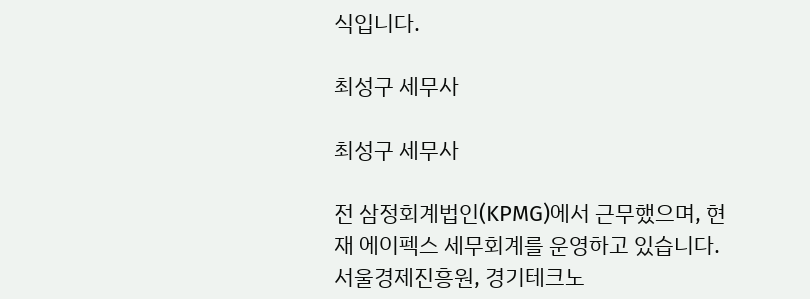식입니다.

최성구 세무사

최성구 세무사

전 삼정회계법인(KPMG)에서 근무했으며, 현재 에이펙스 세무회계를 운영하고 있습니다. 서울경제진흥원, 경기테크노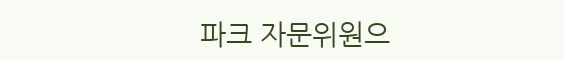파크 자문위원으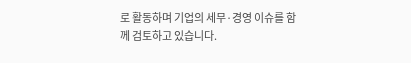로 활동하며 기업의 세무·경영 이슈를 함께 검토하고 있습니다.